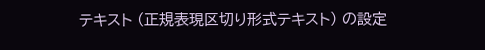テキスト (正規表現区切り形式テキスト) の設定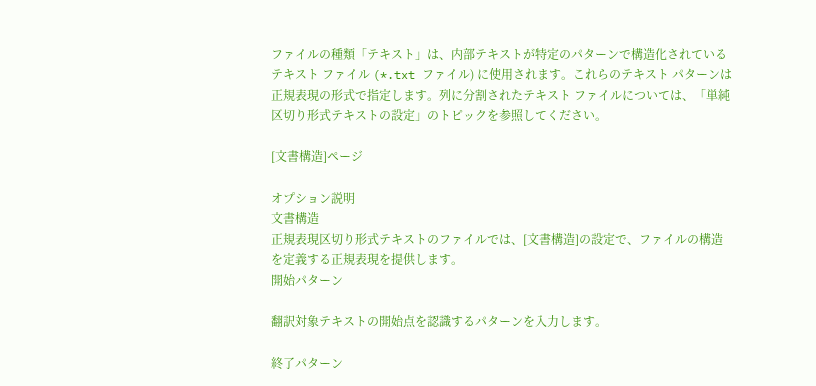ファイルの種類「テキスト」は、内部テキストが特定のパターンで構造化されているテキスト ファイル (*.txt ファイル) に使用されます。これらのテキスト パターンは正規表現の形式で指定します。列に分割されたテキスト ファイルについては、「単純区切り形式テキストの設定」のトピックを参照してください。

[文書構造]ページ

オプション説明
文書構造
正規表現区切り形式テキストのファイルでは、[文書構造]の設定で、ファイルの構造を定義する正規表現を提供します。
開始パターン

翻訳対象テキストの開始点を認識するパターンを入力します。

終了パターン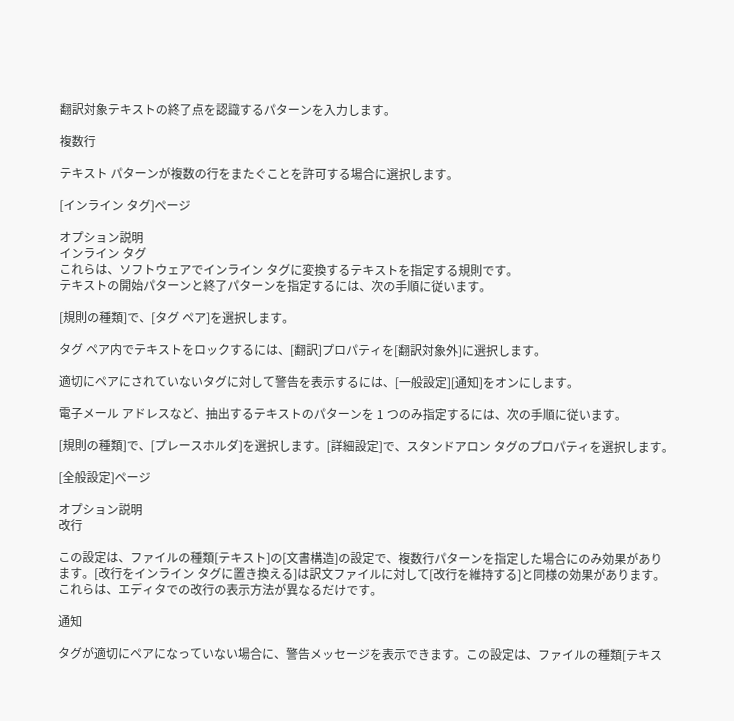翻訳対象テキストの終了点を認識するパターンを入力します。

複数行

テキスト パターンが複数の行をまたぐことを許可する場合に選択します。

[インライン タグ]ページ

オプション説明
インライン タグ
これらは、ソフトウェアでインライン タグに変換するテキストを指定する規則です。
テキストの開始パターンと終了パターンを指定するには、次の手順に従います。

[規則の種類]で、[タグ ペア]を選択します。

タグ ペア内でテキストをロックするには、[翻訳]プロパティを[翻訳対象外]に選択します。

適切にペアにされていないタグに対して警告を表示するには、[一般設定][通知]をオンにします。

電子メール アドレスなど、抽出するテキストのパターンを 1 つのみ指定するには、次の手順に従います。

[規則の種類]で、[プレースホルダ]を選択します。[詳細設定]で、スタンドアロン タグのプロパティを選択します。

[全般設定]ページ

オプション説明
改行

この設定は、ファイルの種類[テキスト]の[文書構造]の設定で、複数行パターンを指定した場合にのみ効果があります。[改行をインライン タグに置き換える]は訳文ファイルに対して[改行を維持する]と同様の効果があります。これらは、エディタでの改行の表示方法が異なるだけです。

通知

タグが適切にペアになっていない場合に、警告メッセージを表示できます。この設定は、ファイルの種類[テキス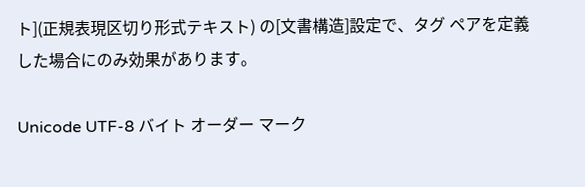ト](正規表現区切り形式テキスト) の[文書構造]設定で、タグ ペアを定義した場合にのみ効果があります。

Unicode UTF-8 バイト オーダー マーク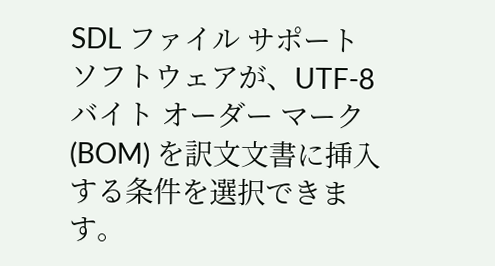SDL ファイル サポート ソフトウェアが、UTF-8 バイト オーダー マーク (BOM) を訳文文書に挿入する条件を選択できます。